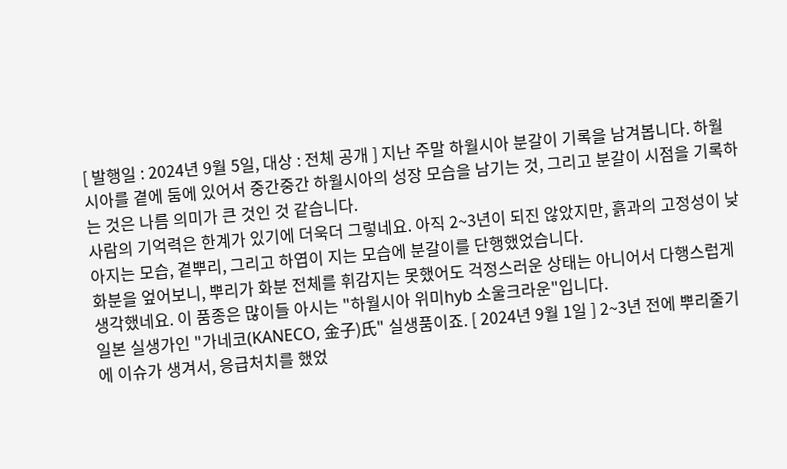[ 발행일 : 2024년 9월 5일, 대상 : 전체 공개 ] 지난 주말 하월시아 분갈이 기록을 남겨봅니다. 하월시아를 곁에 둠에 있어서 중간중간 하월시아의 성장 모습을 남기는 것, 그리고 분갈이 시점을 기록하는 것은 나름 의미가 큰 것인 것 같습니다.
사람의 기억력은 한계가 있기에 더욱더 그렇네요. 아직 2~3년이 되진 않았지만, 흙과의 고정성이 낮아지는 모습, 곁뿌리, 그리고 하엽이 지는 모습에 분갈이를 단행했었습니다.
화분을 엎어보니, 뿌리가 화분 전체를 휘감지는 못했어도 걱정스러운 상태는 아니어서 다행스럽게 생각했네요. 이 품종은 많이들 아시는 "하월시아 위미hyb 소울크라운"입니다.
일본 실생가인 "가네코(KANECO, 金子)氏" 실생품이죠. [ 2024년 9월 1일 ] 2~3년 전에 뿌리줄기에 이슈가 생겨서, 응급처치를 했었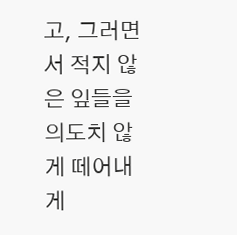고, 그러면서 적지 않은 잎들을 의도치 않게 떼어내게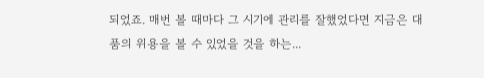되었죠. 매번 볼 때마다 그 시기에 관리를 잘했었다면 지금은 대품의 위용을 볼 수 있었을 것을 하는...